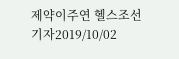제약이주연 헬스조선 기자2019/10/02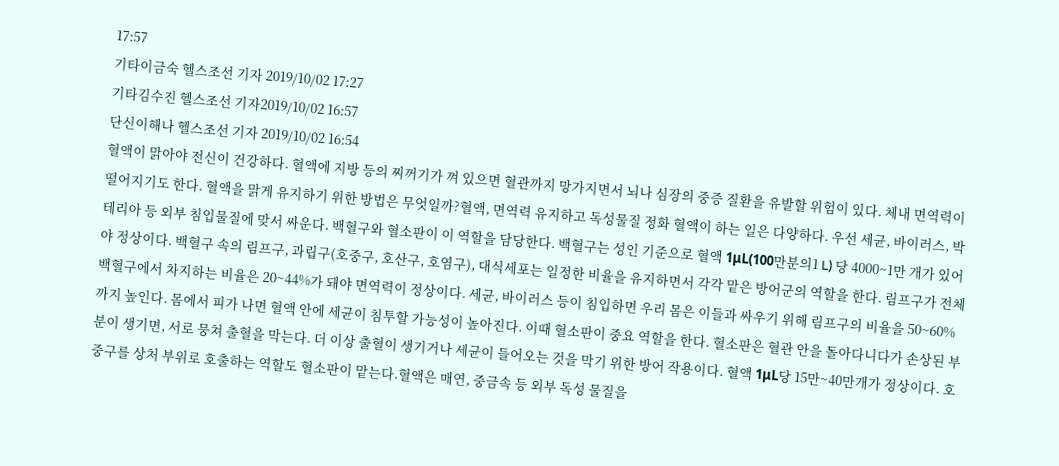17:57
기타이금숙 헬스조선 기자 2019/10/02 17:27
기타김수진 헬스조선 기자2019/10/02 16:57
단신이해나 헬스조선 기자 2019/10/02 16:54
혈액이 맑아야 전신이 건강하다. 혈액에 지방 등의 찌꺼기가 껴 있으면 혈관까지 망가지면서 뇌나 심장의 중증 질환을 유발할 위험이 있다. 체내 면역력이 떨어지기도 한다. 혈액을 맑게 유지하기 위한 방법은 무엇일까?혈액, 면역력 유지하고 독성물질 정화 혈액이 하는 일은 다양하다. 우선 세균, 바이러스, 박테리아 등 외부 침입물질에 맞서 싸운다. 백혈구와 혈소판이 이 역할을 담당한다. 백혈구는 성인 기준으로 혈액 1μL(100만분의1 L) 당 4000~1만 개가 있어야 정상이다. 백혈구 속의 림프구, 과립구(호중구, 호산구, 호염구), 대식세포는 일정한 비율을 유지하면서 각각 맡은 방어군의 역할을 한다. 림프구가 전체 백혈구에서 차지하는 비율은 20~44%가 돼야 면역력이 정상이다. 세균, 바이러스 등이 침입하면 우리 몸은 이들과 싸우기 위해 림프구의 비율을 50~60%까지 높인다. 몸에서 피가 나면 혈액 안에 세균이 침투할 가능성이 높아진다. 이때 혈소판이 중요 역할을 한다. 혈소판은 혈관 안을 돌아다니다가 손상된 부분이 생기면, 서로 뭉쳐 출혈을 막는다. 더 이상 출혈이 생기거나 세균이 들어오는 것을 막기 위한 방어 작용이다. 혈액 1μL당 15만~40만개가 정상이다. 호중구를 상처 부위로 호출하는 역할도 혈소판이 맡는다.혈액은 매연, 중금속 등 외부 독성 물질을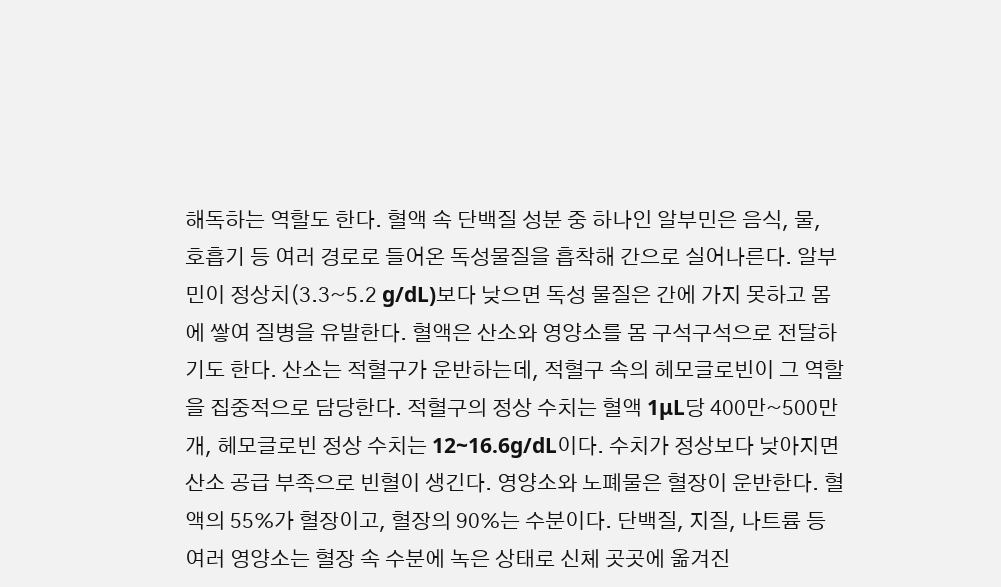해독하는 역할도 한다. 혈액 속 단백질 성분 중 하나인 알부민은 음식, 물, 호흡기 등 여러 경로로 들어온 독성물질을 흡착해 간으로 실어나른다. 알부민이 정상치(3.3~5.2 g/dL)보다 낮으면 독성 물질은 간에 가지 못하고 몸에 쌓여 질병을 유발한다. 혈액은 산소와 영양소를 몸 구석구석으로 전달하기도 한다. 산소는 적혈구가 운반하는데, 적혈구 속의 헤모글로빈이 그 역할을 집중적으로 담당한다. 적혈구의 정상 수치는 혈액 1μL당 400만~500만개, 헤모글로빈 정상 수치는 12~16.6g/dL이다. 수치가 정상보다 낮아지면 산소 공급 부족으로 빈혈이 생긴다. 영양소와 노폐물은 혈장이 운반한다. 혈액의 55%가 혈장이고, 혈장의 90%는 수분이다. 단백질, 지질, 나트륨 등 여러 영양소는 혈장 속 수분에 녹은 상태로 신체 곳곳에 옮겨진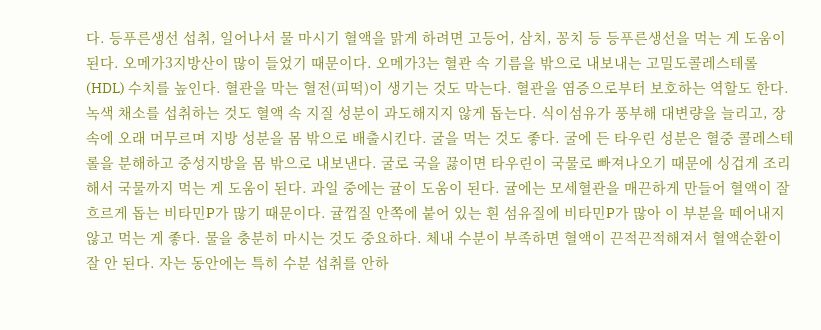다. 등푸른생선 섭취, 일어나서 물 마시기 혈액을 맑게 하려면 고등어, 삼치, 꽁치 등 등푸른생선을 먹는 게 도움이 된다. 오메가3지방산이 많이 들었기 때문이다. 오메가3는 혈관 속 기름을 밖으로 내보내는 고밀도콜레스테롤(HDL) 수치를 높인다. 혈관을 막는 혈전(피떡)이 생기는 것도 막는다. 혈관을 염증으로부터 보호하는 역할도 한다. 녹색 채소를 섭취하는 것도 혈액 속 지질 성분이 과도해지지 않게 돕는다. 식이섬유가 풍부해 대변량을 늘리고, 장 속에 오래 머무르며 지방 성분을 몸 밖으로 배출시킨다. 굴을 먹는 것도 좋다. 굴에 든 타우린 성분은 혈중 콜레스테롤을 분해하고 중성지방을 몸 밖으로 내보낸다. 굴로 국을 끓이면 타우린이 국물로 빠져나오기 때문에 싱겁게 조리해서 국물까지 먹는 게 도움이 된다. 과일 중에는 귤이 도움이 된다. 귤에는 모세혈관을 매끈하게 만들어 혈액이 잘 흐르게 돕는 비타민P가 많기 때문이다. 귤껍질 안쪽에 붙어 있는 흰 섬유질에 비타민P가 많아 이 부분을 떼어내지 않고 먹는 게 좋다. 물을 충분히 마시는 것도 중요하다. 체내 수분이 부족하면 혈액이 끈적끈적해져서 혈액순환이 잘 안 된다. 자는 동안에는 특히 수분 섭취를 안하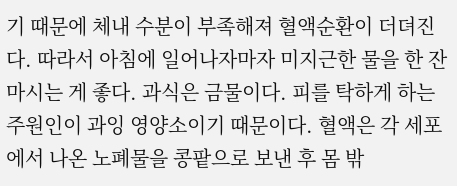기 때문에 체내 수분이 부족해져 혈액순환이 더뎌진다. 따라서 아침에 일어나자마자 미지근한 물을 한 잔 마시는 게 좋다. 과식은 금물이다. 피를 탁하게 하는 주원인이 과잉 영양소이기 때문이다. 혈액은 각 세포에서 나온 노폐물을 콩팥으로 보낸 후 몸 밖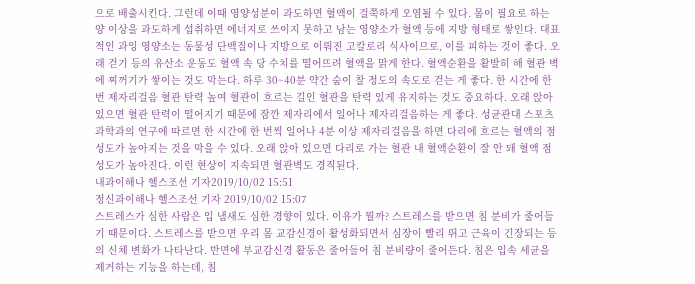으로 배출시킨다. 그런데 이때 영양성분이 과도하면 혈액이 걸쭉하게 오염될 수 있다. 몸이 필요로 하는 양 이상을 과도하게 섭취하면 에너지로 쓰이지 못하고 남는 영양소가 혈액 등에 지방 형태로 쌓인다. 대표적인 과잉 영양소는 동물성 단백질이나 지방으로 이뤄진 고칼로리 식사이므로, 이를 피하는 것이 좋다. 오래 걷기 등의 유산소 운동도 혈액 속 당 수치를 떨어뜨려 혈액을 맑게 한다. 혈액순환을 활발히 해 혈관 벽에 찌꺼기가 쌓이는 것도 막는다. 하루 30~40분 약간 숨이 찰 정도의 속도로 걷는 게 좋다. 한 시간에 한 번 제자리걸음 혈관 탄력 높여 혈관이 흐르는 길인 혈관을 탄력 있게 유지하는 것도 중요하다. 오래 앉아 있으면 혈관 탄력이 떨어지기 때문에 잠깐 제자리에서 일어나 제자리걸음하는 게 좋다. 성균관대 스포츠과학과의 연구에 따르면 한 시간에 한 번씩 일어나 4분 이상 제자리걸음을 하면 다리에 흐르는 혈액의 점성도가 높아지는 것을 막을 수 있다. 오래 앉아 있으면 다리로 가는 혈관 내 혈액순환이 잘 안 돼 혈액 점성도가 높아진다. 이런 현상이 지속되면 혈관벽도 경직된다.
내과이해나 헬스조선 기자2019/10/02 15:51
정신과이해나 헬스조선 기자 2019/10/02 15:07
스트레스가 심한 사람은 입 냄새도 심한 경향이 있다. 이유가 뭘까? 스트레스를 받으면 침 분비가 줄어들기 때문이다. 스트레스를 받으면 우리 몸 교감신경이 활성화되면서 심장이 빨리 뛰고 근육이 긴장되는 등의 신체 변화가 나타난다. 반면에 부교감신경 활동은 줄어들어 침 분비량이 줄어든다. 침은 입속 세균을 제거하는 기능을 하는데, 침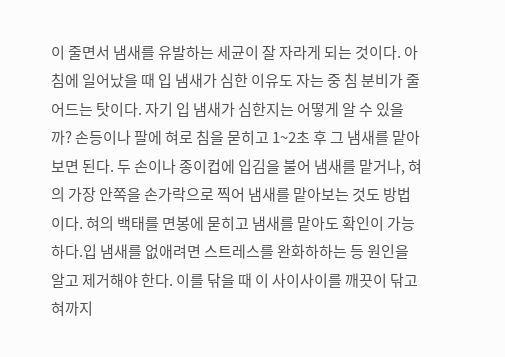이 줄면서 냄새를 유발하는 세균이 잘 자라게 되는 것이다. 아침에 일어났을 때 입 냄새가 심한 이유도 자는 중 침 분비가 줄어드는 탓이다. 자기 입 냄새가 심한지는 어떻게 알 수 있을까? 손등이나 팔에 혀로 침을 묻히고 1~2초 후 그 냄새를 맡아보면 된다. 두 손이나 종이컵에 입김을 불어 냄새를 맡거나, 혀의 가장 안쪽을 손가락으로 찍어 냄새를 맡아보는 것도 방법이다. 혀의 백태를 면봉에 묻히고 냄새를 맡아도 확인이 가능하다.입 냄새를 없애려면 스트레스를 완화하하는 등 원인을 알고 제거해야 한다. 이를 닦을 때 이 사이사이를 깨끗이 닦고 혀까지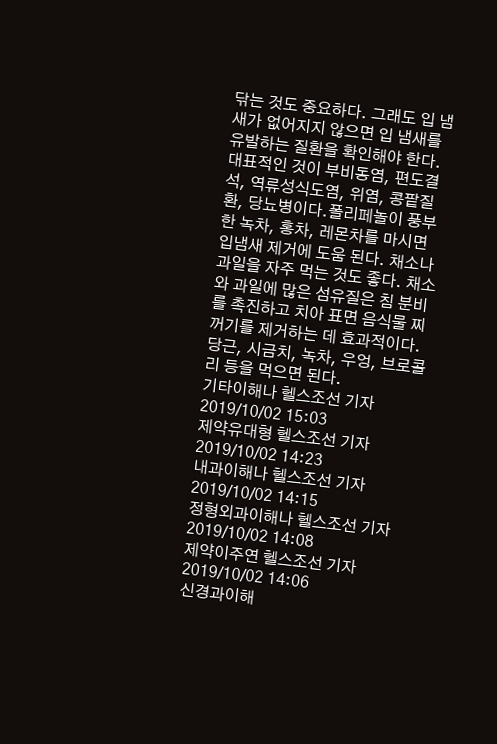닦는 것도 중요하다. 그래도 입 냄새가 없어지지 않으면 입 냄새를 유발하는 질환을 확인해야 한다. 대표적인 것이 부비동염, 편도결석, 역류성식도염, 위염, 콩팥질환, 당뇨병이다.폴리페놀이 풍부한 녹차, 홍차, 레몬차를 마시면 입냄새 제거에 도움 된다. 채소나 과일을 자주 먹는 것도 좋다. 채소와 과일에 많은 섬유질은 침 분비를 촉진하고 치아 표면 음식물 찌꺼기를 제거하는 데 효과적이다. 당근, 시금치, 녹차, 우엉, 브로콜리 등을 먹으면 된다.
기타이해나 헬스조선 기자2019/10/02 15:03
제약유대형 헬스조선 기자 2019/10/02 14:23
내과이해나 헬스조선 기자 2019/10/02 14:15
정형외과이해나 헬스조선 기자2019/10/02 14:08
제약이주연 헬스조선 기자2019/10/02 14:06
신경과이해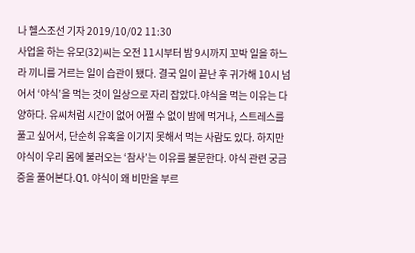나 헬스조선 기자 2019/10/02 11:30
사업을 하는 유모(32)씨는 오전 11시부터 밤 9시까지 꼬박 일을 하느라 끼니를 거르는 일이 습관이 됐다. 결국 일이 끝난 후 귀가해 10시 넘어서 ‘야식’을 먹는 것이 일상으로 자리 잡았다.야식을 먹는 이유는 다양하다. 유씨처럼 시간이 없어 어쩔 수 없이 밤에 먹거나, 스트레스를 풀고 싶어서, 단순히 유혹을 이기지 못해서 먹는 사람도 있다. 하지만 야식이 우리 몸에 불러오는 ‘참사’는 이유를 불문한다. 야식 관련 궁금증을 풀어본다.Q1. 야식이 왜 비만을 부르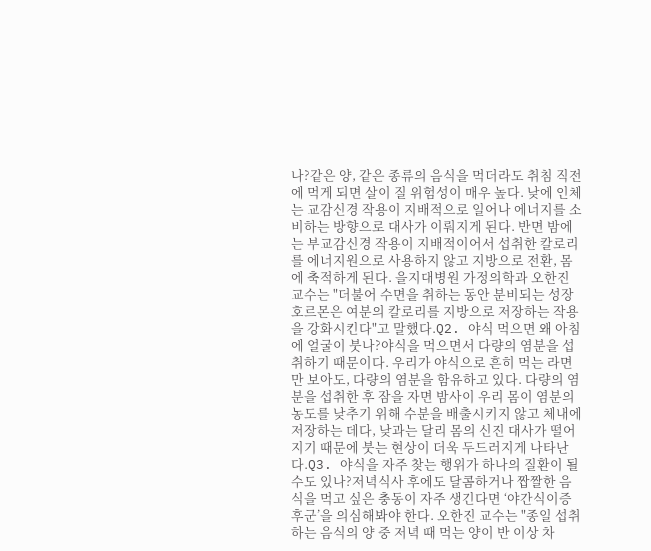나?같은 양, 같은 종류의 음식을 먹더라도 취침 직전에 먹게 되면 살이 질 위험성이 매우 높다. 낮에 인체는 교감신경 작용이 지배적으로 일어나 에너지를 소비하는 방향으로 대사가 이뤄지게 된다. 반면 밤에는 부교감신경 작용이 지배적이어서 섭취한 칼로리를 에너지원으로 사용하지 않고 지방으로 전환, 몸에 축적하게 된다. 을지대병원 가정의학과 오한진 교수는 "더불어 수면을 취하는 동안 분비되는 성장 호르몬은 여분의 칼로리를 지방으로 저장하는 작용을 강화시킨다"고 말했다.Q2. 야식 먹으면 왜 아침에 얼굴이 붓나?야식을 먹으면서 다량의 염분을 섭취하기 때문이다. 우리가 야식으로 흔히 먹는 라면만 보아도, 다량의 염분을 함유하고 있다. 다량의 염분을 섭취한 후 잠을 자면 밤사이 우리 몸이 염분의 농도를 낮추기 위해 수분을 배출시키지 않고 체내에 저장하는 데다, 낮과는 달리 몸의 신진 대사가 떨어지기 때문에 붓는 현상이 더욱 두드러지게 나타난다.Q3. 야식을 자주 찾는 행위가 하나의 질환이 될 수도 있나?저녁식사 후에도 달콤하거나 짭짤한 음식을 먹고 싶은 충동이 자주 생긴다면 ‘야간식이증후군’을 의심해봐야 한다. 오한진 교수는 "종일 섭취하는 음식의 양 중 저녁 때 먹는 양이 반 이상 차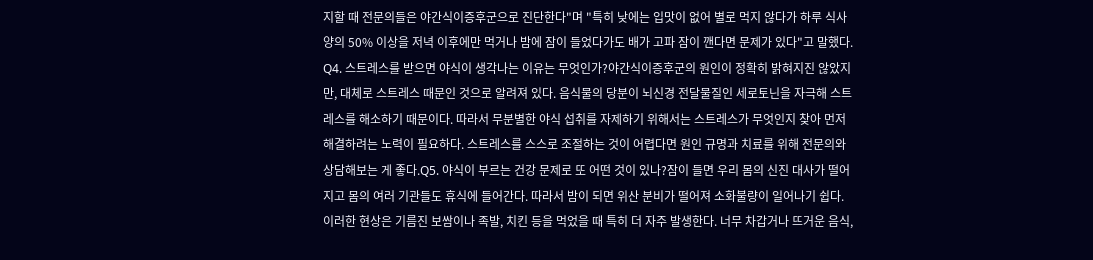지할 때 전문의들은 야간식이증후군으로 진단한다"며 "특히 낮에는 입맛이 없어 별로 먹지 않다가 하루 식사 양의 50% 이상을 저녁 이후에만 먹거나 밤에 잠이 들었다가도 배가 고파 잠이 깬다면 문제가 있다"고 말했다. Q4. 스트레스를 받으면 야식이 생각나는 이유는 무엇인가?야간식이증후군의 원인이 정확히 밝혀지진 않았지만, 대체로 스트레스 때문인 것으로 알려져 있다. 음식물의 당분이 뇌신경 전달물질인 세로토닌을 자극해 스트레스를 해소하기 때문이다. 따라서 무분별한 야식 섭취를 자제하기 위해서는 스트레스가 무엇인지 찾아 먼저 해결하려는 노력이 필요하다. 스트레스를 스스로 조절하는 것이 어렵다면 원인 규명과 치료를 위해 전문의와 상담해보는 게 좋다.Q5. 야식이 부르는 건강 문제로 또 어떤 것이 있나?잠이 들면 우리 몸의 신진 대사가 떨어지고 몸의 여러 기관들도 휴식에 들어간다. 따라서 밤이 되면 위산 분비가 떨어져 소화불량이 일어나기 쉽다. 이러한 현상은 기름진 보쌈이나 족발, 치킨 등을 먹었을 때 특히 더 자주 발생한다. 너무 차갑거나 뜨거운 음식,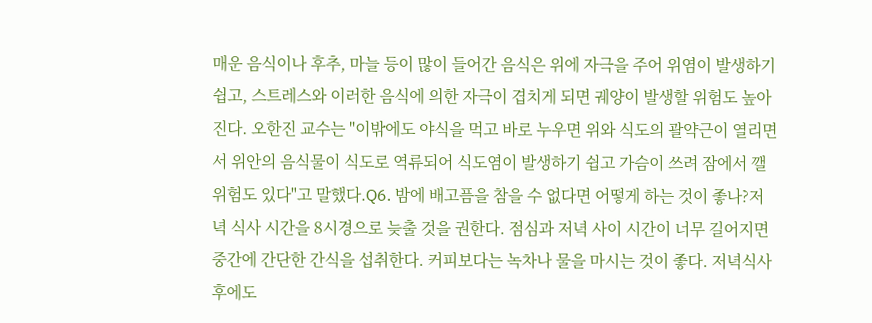매운 음식이나 후추, 마늘 등이 많이 들어간 음식은 위에 자극을 주어 위염이 발생하기 쉽고, 스트레스와 이러한 음식에 의한 자극이 겹치게 되면 궤양이 발생할 위험도 높아진다. 오한진 교수는 "이밖에도 야식을 먹고 바로 누우면 위와 식도의 괄약근이 열리면서 위안의 음식물이 식도로 역류되어 식도염이 발생하기 쉽고 가슴이 쓰려 잠에서 깰 위험도 있다"고 말했다.Q6. 밤에 배고픔을 참을 수 없다면 어떻게 하는 것이 좋나?저녁 식사 시간을 8시경으로 늦출 것을 권한다. 점심과 저녁 사이 시간이 너무 길어지면 중간에 간단한 간식을 섭취한다. 커피보다는 녹차나 물을 마시는 것이 좋다. 저녁식사 후에도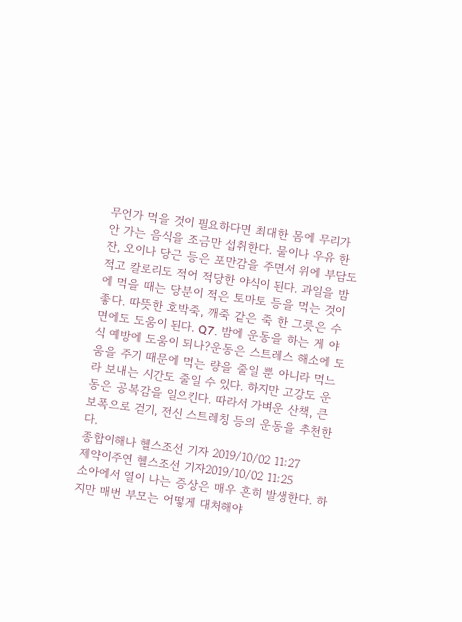무언가 먹을 것이 필요하다면 최대한 몸에 무리가 안 가는 음식을 조금만 섭취한다. 물이나 우유 한잔, 오이나 당근 등은 포만감을 주면서 위에 부담도 적고 칼로리도 적어 적당한 야식이 된다. 과일을 밤에 먹을 때는 당분이 적은 토마토 등을 먹는 것이 좋다. 따뜻한 호박죽, 깨죽 같은 죽 한 그릇은 수면에도 도움이 된다. Q7. 밤에 운동을 하는 게 야식 예방에 도움이 되나?운동은 스트레스 해소에 도움을 주기 때문에 먹는 량을 줄일 뿐 아니라 먹느라 보내는 시간도 줄일 수 있다. 하지만 고강도 운동은 공복감을 일으킨다. 따라서 가벼운 산책, 큰 보폭으로 걷기, 전신 스트레칭 등의 운동을 추천한다.
종합이해나 헬스조선 기자 2019/10/02 11:27
제약이주연 헬스조선 기자2019/10/02 11:25
소아에서 열이 나는 증상은 매우 흔히 발생한다. 하지만 매번 부모는 어떻게 대처해야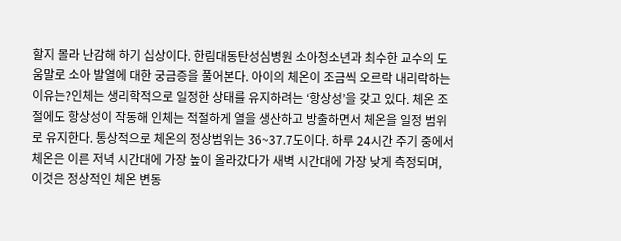할지 몰라 난감해 하기 십상이다. 한림대동탄성심병원 소아청소년과 최수한 교수의 도움말로 소아 발열에 대한 궁금증을 풀어본다. 아이의 체온이 조금씩 오르락 내리락하는 이유는?인체는 생리학적으로 일정한 상태를 유지하려는 ‘항상성’을 갖고 있다. 체온 조절에도 항상성이 작동해 인체는 적절하게 열을 생산하고 방출하면서 체온을 일정 범위로 유지한다. 통상적으로 체온의 정상범위는 36~37.7도이다. 하루 24시간 주기 중에서 체온은 이른 저녁 시간대에 가장 높이 올라갔다가 새벽 시간대에 가장 낮게 측정되며, 이것은 정상적인 체온 변동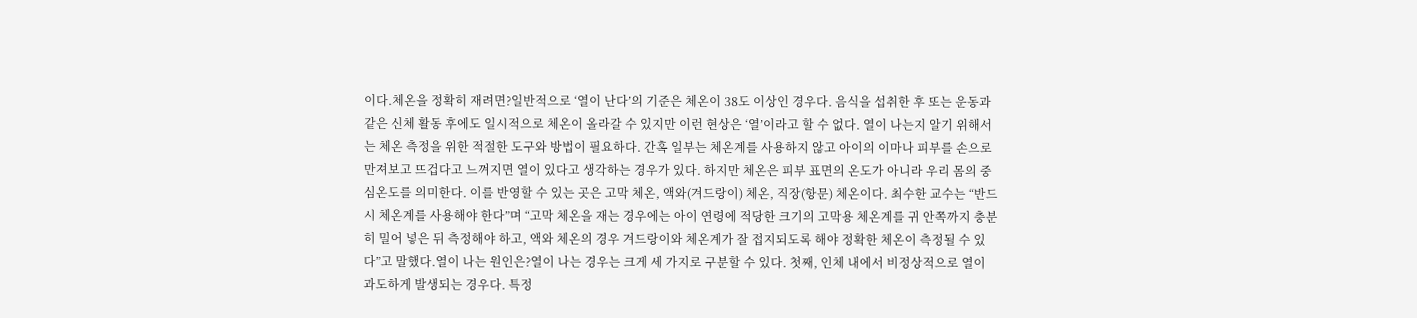이다.체온을 정확히 재려면?일반적으로 ‘열이 난다’의 기준은 체온이 38도 이상인 경우다. 음식을 섭취한 후 또는 운동과 같은 신체 활동 후에도 일시적으로 체온이 올라갈 수 있지만 이런 현상은 ‘열’이라고 할 수 없다. 열이 나는지 알기 위해서는 체온 측정을 위한 적절한 도구와 방법이 필요하다. 간혹 일부는 체온계를 사용하지 않고 아이의 이마나 피부를 손으로 만져보고 뜨겁다고 느껴지면 열이 있다고 생각하는 경우가 있다. 하지만 체온은 피부 표면의 온도가 아니라 우리 몸의 중심온도를 의미한다. 이를 반영할 수 있는 곳은 고막 체온, 액와(겨드랑이) 체온, 직장(항문) 체온이다. 최수한 교수는 “반드시 체온계를 사용해야 한다”며 “고막 체온을 재는 경우에는 아이 연령에 적당한 크기의 고막용 체온계를 귀 안쪽까지 충분히 밀어 넣은 뒤 측정해야 하고, 액와 체온의 경우 겨드랑이와 체온계가 잘 접지되도록 해야 정확한 체온이 측정될 수 있다”고 말했다.열이 나는 원인은?열이 나는 경우는 크게 세 가지로 구분할 수 있다. 첫째, 인체 내에서 비정상적으로 열이 과도하게 발생되는 경우다. 특정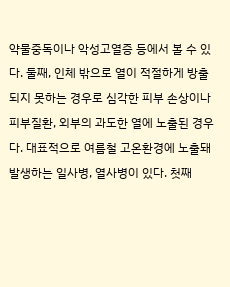약물중독이나 악성고열증 등에서 볼 수 있다. 둘째, 인체 밖으로 열이 적절하게 방출되지 못하는 경우로 심각한 피부 손상이나 피부질환, 외부의 과도한 열에 노출된 경우다. 대표적으로 여름철 고온환경에 노출돼 발생하는 일사병, 열사병이 있다. 첫째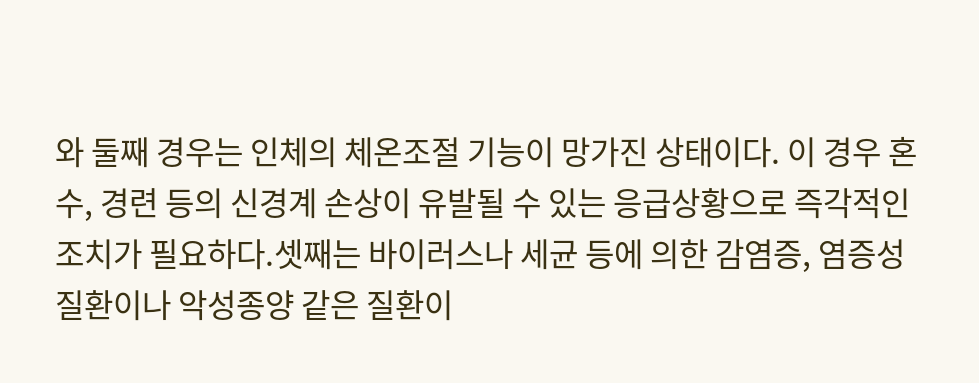와 둘째 경우는 인체의 체온조절 기능이 망가진 상태이다. 이 경우 혼수, 경련 등의 신경계 손상이 유발될 수 있는 응급상황으로 즉각적인 조치가 필요하다.셋째는 바이러스나 세균 등에 의한 감염증, 염증성 질환이나 악성종양 같은 질환이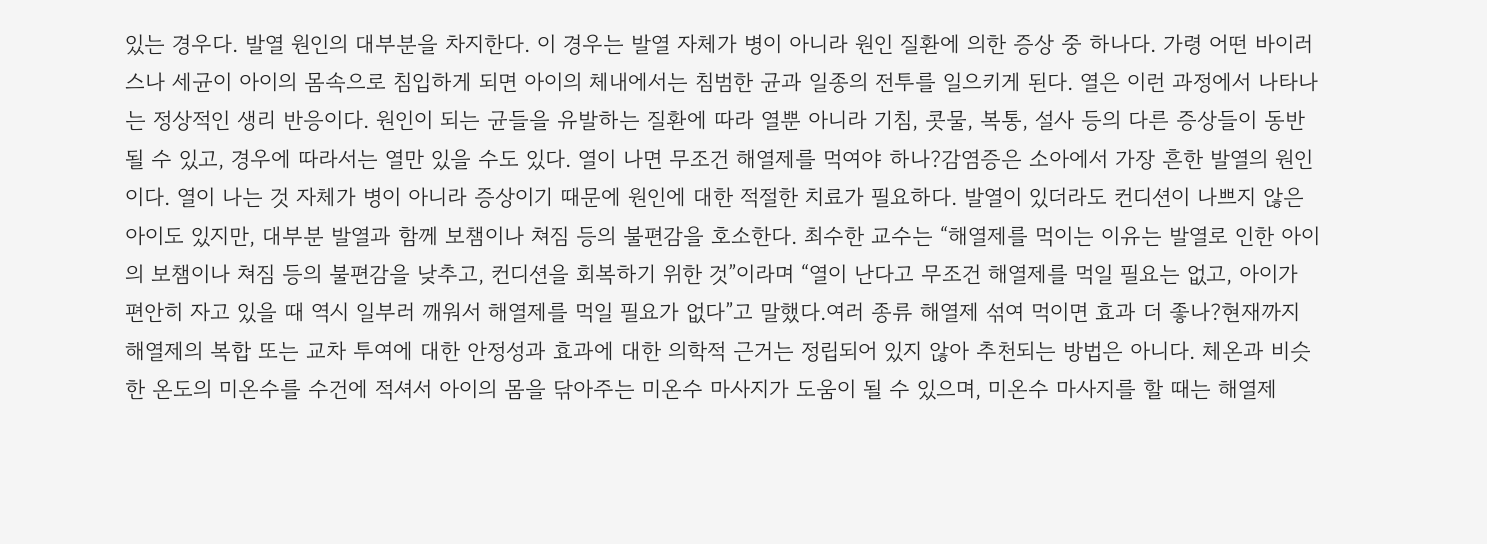있는 경우다. 발열 원인의 대부분을 차지한다. 이 경우는 발열 자체가 병이 아니라 원인 질환에 의한 증상 중 하나다. 가령 어떤 바이러스나 세균이 아이의 몸속으로 침입하게 되면 아이의 체내에서는 침범한 균과 일종의 전투를 일으키게 된다. 열은 이런 과정에서 나타나는 정상적인 생리 반응이다. 원인이 되는 균들을 유발하는 질환에 따라 열뿐 아니라 기침, 콧물, 복통, 설사 등의 다른 증상들이 동반될 수 있고, 경우에 따라서는 열만 있을 수도 있다. 열이 나면 무조건 해열제를 먹여야 하나?감염증은 소아에서 가장 흔한 발열의 원인이다. 열이 나는 것 자체가 병이 아니라 증상이기 때문에 원인에 대한 적절한 치료가 필요하다. 발열이 있더라도 컨디션이 나쁘지 않은 아이도 있지만, 대부분 발열과 함께 보챔이나 쳐짐 등의 불편감을 호소한다. 최수한 교수는 “해열제를 먹이는 이유는 발열로 인한 아이의 보챔이나 쳐짐 등의 불편감을 낮추고, 컨디션을 회복하기 위한 것”이라며 “열이 난다고 무조건 해열제를 먹일 필요는 없고, 아이가 편안히 자고 있을 때 역시 일부러 깨워서 해열제를 먹일 필요가 없다”고 말했다.여러 종류 해열제 섞여 먹이면 효과 더 좋나?현재까지 해열제의 복합 또는 교차 투여에 대한 안정성과 효과에 대한 의학적 근거는 정립되어 있지 않아 추천되는 방법은 아니다. 체온과 비슷한 온도의 미온수를 수건에 적셔서 아이의 몸을 닦아주는 미온수 마사지가 도움이 될 수 있으며, 미온수 마사지를 할 때는 해열제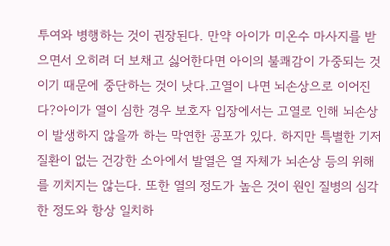투여와 병행하는 것이 권장된다. 만약 아이가 미온수 마사지를 받으면서 오히려 더 보채고 싫어한다면 아이의 불쾌감이 가중되는 것이기 때문에 중단하는 것이 낫다.고열이 나면 뇌손상으로 이어진다?아이가 열이 심한 경우 보호자 입장에서는 고열로 인해 뇌손상이 발생하지 않을까 하는 막연한 공포가 있다. 하지만 특별한 기저질환이 없는 건강한 소아에서 발열은 열 자체가 뇌손상 등의 위해를 끼치지는 않는다. 또한 열의 정도가 높은 것이 원인 질병의 심각한 정도와 항상 일치하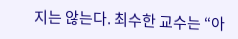지는 않는다. 최수한 교수는 “아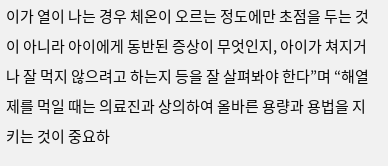이가 열이 나는 경우 체온이 오르는 정도에만 초점을 두는 것이 아니라 아이에게 동반된 증상이 무엇인지, 아이가 쳐지거나 잘 먹지 않으려고 하는지 등을 잘 살펴봐야 한다”며 “해열제를 먹일 때는 의료진과 상의하여 올바른 용량과 용법을 지키는 것이 중요하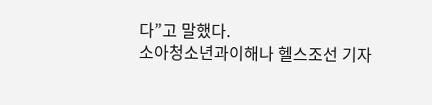다”고 말했다.
소아청소년과이해나 헬스조선 기자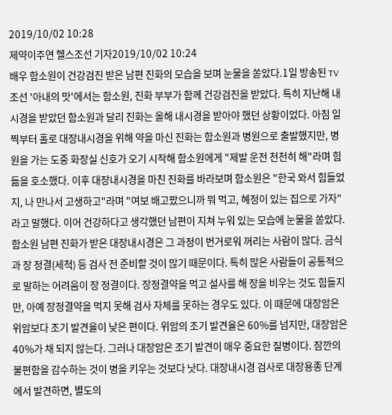2019/10/02 10:28
제약이주연 헬스조선 기자2019/10/02 10:24
배우 함소원이 건강검진 받은 남편 진화의 모습을 보며 눈물을 쏟았다.1일 방송된 TV조선 '아내의 맛'에서는 함소원, 진화 부부가 함께 건강검진을 받았다. 특히 지난해 내시경을 받았던 함소원과 달리 진화는 올해 내시경을 받아야 했던 상황이었다. 아침 일찍부터 홀로 대장내시경을 위해 약을 마신 진화는 함소원과 병원으로 출발했지만, 병원을 가는 도중 화장실 신호가 오기 시작해 함소원에게 "제발 운전 천천히 해"라며 힘듦을 호소했다. 이후 대장내시경을 마친 진화를 바라보며 함소원은 "한국 와서 힘들었지, 나 만나서 고생하고"라며 "여보 배고팠으니까 뭐 먹고, 혜정이 있는 집으로 가자"라고 말했다. 이어 건강하다고 생각했던 남편이 지쳐 누워 있는 모습에 눈물을 쏟았다.함소원 남편 진화가 받은 대장내시경은 그 과정이 번거로워 꺼리는 사람이 많다. 금식과 장 정결(세척) 등 검사 전 준비할 것이 많기 때문이다. 특히 많은 사람들이 공통적으로 말하는 어려움이 장 정결이다. 장정결약을 먹고 설사를 해 장을 비우는 것도 힘들지만, 아예 장정결약을 먹지 못해 검사 자체를 못하는 경우도 있다. 이 때문에 대장암은 위암보다 조기 발견율이 낮은 편이다. 위암의 조기 발견율은 60%를 넘지만, 대장암은 40%가 채 되지 않는다. 그러나 대장암은 조기 발견이 매우 중요한 질병이다. 잠깐의 불편함을 감수하는 것이 병을 키우는 것보다 낫다. 대장내시경 검사로 대장용종 단계에서 발견하면, 별도의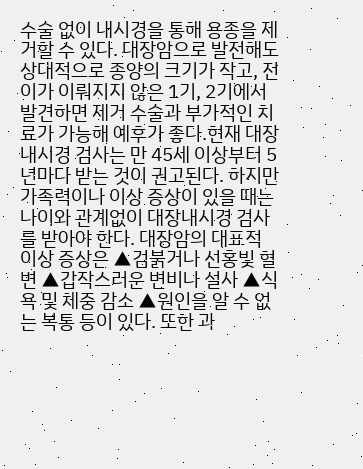수술 없이 내시경을 통해 용종을 제거할 수 있다. 대장암으로 발전해도 상대적으로 종양의 크기가 작고, 전이가 이뤄지지 않은 1기, 2기에서 발견하면 제거 수술과 부가적인 치료가 가능해 예후가 좋다.현재 대장내시경 검사는 만 45세 이상부터 5년마다 받는 것이 권고된다. 하지만 가족력이나 이상 증상이 있을 때는 나이와 관계없이 대장내시경 검사를 받아야 한다. 대장암의 대표적 이상 증상은 ▲검붉거나 선홍빛 혈변 ▲갑작스러운 변비나 설사 ▲식욕 및 체중 감소 ▲원인을 알 수 없는 복통 등이 있다. 또한 과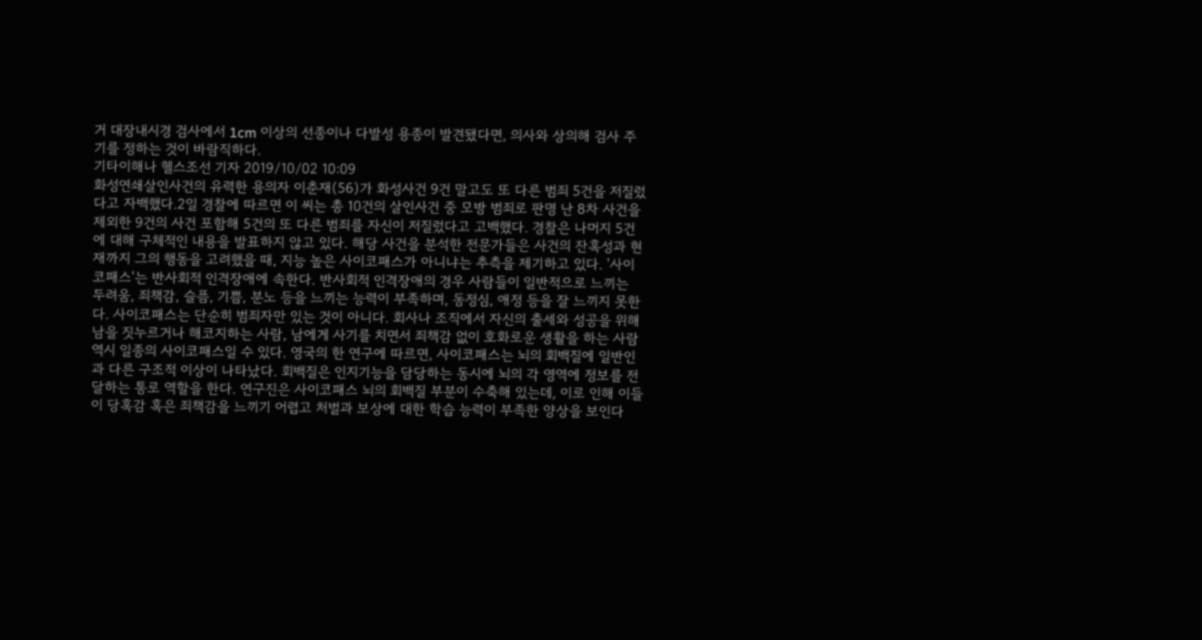거 대장내시경 검사에서 1cm 이상의 선종이나 다발성 용종이 발견됐다면, 의사와 상의해 검사 주기를 정하는 것이 바람직하다.
기타이해나 헬스조선 기자 2019/10/02 10:09
화성연쇄살인사건의 유력한 용의자 이춘재(56)가 화성사건 9건 말고도 또 다른 범죄 5건을 저질렀다고 자백했다.2일 경찰에 따르면 이 씨는 총 10건의 살인사건 중 모방 범죄로 판명 난 8차 사건을 제외한 9건의 사건 포함해 5건의 또 다른 범죄를 자신이 저질렀다고 고백했다. 경찰은 나머지 5건에 대해 구체적인 내용을 발표하지 않고 있다. 해당 사건을 분석한 전문가들은 사건의 잔혹성과 현재까지 그의 행동을 고려했을 때, 지능 높은 사이코패스가 아니냐는 추측을 제기하고 있다. '사이코패스'는 반사회적 인격장애에 속한다. 반사회적 인격장애의 경우 사람들이 일반적으로 느끼는 두려움, 죄책감, 슬픔, 기쁨, 분노 등을 느끼는 능력이 부족하며, 동정심, 애정 등을 잘 느끼지 못한다. 사이코패스는 단순히 범죄자만 있는 것이 아니다. 회사나 조직에서 자신의 출세와 성공을 위해 남을 짓누르거나 해코지하는 사람, 남에게 사기를 치면서 죄책감 없이 호화로운 생활을 하는 사람 역시 일종의 사이코패스일 수 있다. 영국의 한 연구에 따르면, 사이코패스는 뇌의 회백질에 일반인과 다른 구조적 이상이 나타났다. 회백질은 인지기능을 담당하는 동시에 뇌의 각 영역에 정보를 전달하는 통로 역할을 한다. 연구진은 사이코패스 뇌의 회백질 부분이 수축해 있는데, 이로 인해 이들이 당혹감 혹은 죄책감을 느끼기 어렵고 처벌과 보상에 대한 학습 능력이 부족한 양상을 보인다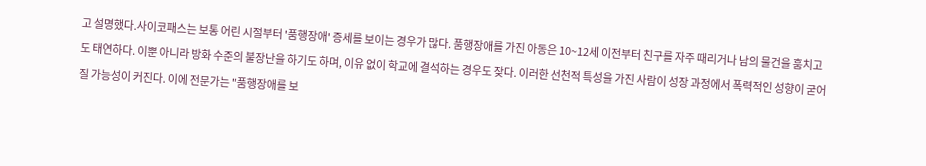고 설명했다.사이코패스는 보통 어린 시절부터 '품행장애' 증세를 보이는 경우가 많다. 품행장애를 가진 아동은 10~12세 이전부터 친구를 자주 때리거나 남의 물건을 훔치고도 태연하다. 이뿐 아니라 방화 수준의 불장난을 하기도 하며, 이유 없이 학교에 결석하는 경우도 잦다. 이러한 선천적 특성을 가진 사람이 성장 과정에서 폭력적인 성향이 굳어질 가능성이 커진다. 이에 전문가는 "품행장애를 보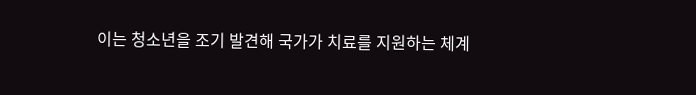이는 청소년을 조기 발견해 국가가 치료를 지원하는 체계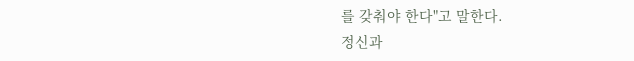를 갖춰야 한다"고 말한다.
정신과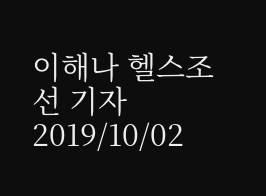이해나 헬스조선 기자2019/10/02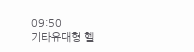09:50
기타유대형 헬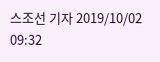스조선 기자 2019/10/02 09:32